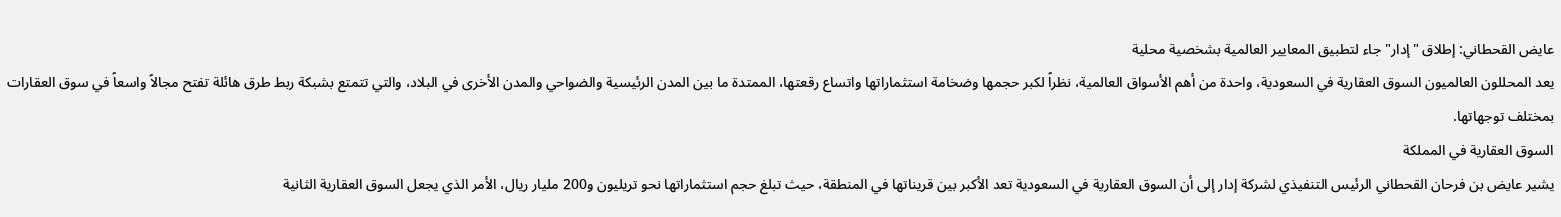عايض القحطاني: إطلاق "إدار" جاء لتطبيق المعايير العالمية بشخصية محلية
يعد المحللون العالميون السوق العقارية في السعودية، واحدة من أهم الأسواق العالمية، نظراً لكبر حجمها وضخامة استثماراتها واتساع رقعتها، الممتدة ما بين المدن الرئيسية والضواحي والمدن الأخرى في البلاد، والتي تتمتع بشبكة ربط طرق هائلة تفتح مجالاً واسعاً في سوق العقارات بمختلف توجهاتها.
السوق العقارية في المملكة
يشير عايض بن فرحان القحطاني الرئيس التنفيذي لشركة إدار إلى أن السوق العقارية في السعودية تعد الأكبر بين قريناتها في المنطقة، حيث تبلغ حجم استثماراتها نحو تريليون و200 مليار ريال، الأمر الذي يجعل السوق العقارية الثانية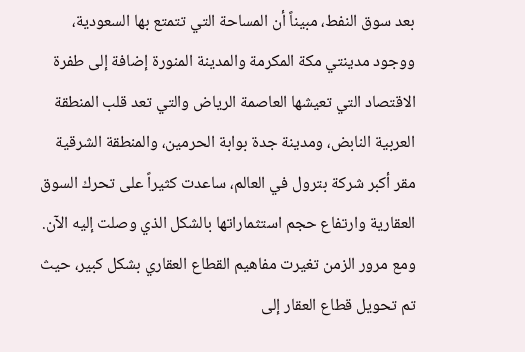بعد سوق النفط، مبيناً أن المساحة التي تتمتع بها السعودية، ووجود مدينتي مكة المكرمة والمدينة المنورة إضافة إلى طفرة الاقتصاد التي تعيشها العاصمة الرياض والتي تعد قلب المنطقة العربية النابض، ومدينة جدة بوابة الحرمين، والمنطقة الشرقية مقر أكبر شركة بترول في العالم، ساعدت كثيراً على تحرك السوق العقارية وارتفاع حجم استثماراتها بالشكل الذي وصلت إليه الآن.
ومع مرور الزمن تغيرت مفاهيم القطاع العقاري بشكل كبير، حيث تم تحويل قطاع العقار إلى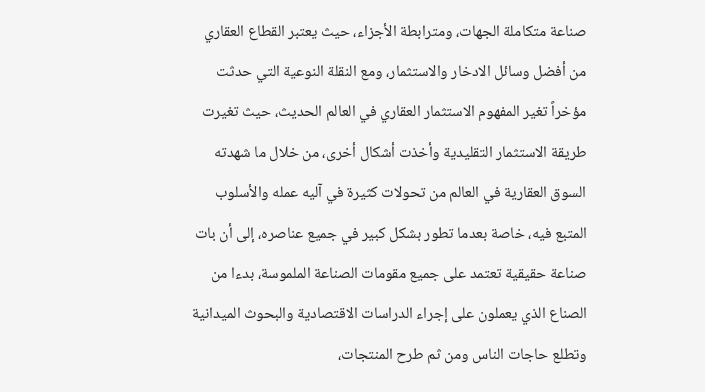صناعة متكاملة الجهات، ومترابطة الأجزاء، حيث يعتبر القطاع العقاري من أفضل وسائل الادخار والاستثمار، ومع النقلة النوعية التي حدثت مؤخراً تغير المفهوم الاستثمار العقاري في العالم الحديث، حيث تغيرت طريقة الاستثمار التقليدية وأخذت أشكال أخرى، من خلال ما شهدته السوق العقارية في العالم من تحولات كثيرة في آليه عمله والأسلوب المتبع فيه، خاصة بعدما تطور بشكل كبير في جميع عناصره، إلى أن بات صناعة حقيقية تعتمد على جميع مقومات الصناعة الملموسة، بدءا من الصناع الذي يعملون على إجراء الدراسات الاقتصادية والبحوث الميدانية وتطلع حاجات الناس ومن ثم طرح المنتجات،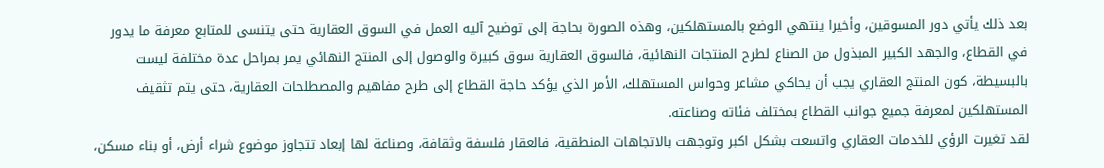بعد ذلك يأتي دور المسوقين، وأخيرا ينتهي الوضع بالمستهلكين، وهذه الصورة بحاجة إلى توضيح آليه العمل في السوق العقارية حتى يتنسى للمتابع معرفة ما يدور في القطاع، والجهد الكبير المبذول من الصناع لطرح المنتجات النهائية، فالسوق العقارية سوق كبيرة والوصول إلى المنتج النهائي يمر بمراحل عدة مختلفة ليست بالبسيطة، كون المنتج العقاري يجب أن يحاكي مشاعر وحواس المستهلك، الأمر الذي يؤكد حاجة القطاع إلى طرح مفاهيم والمصطلحات العقارية، حتى يتم تثقيف المستهلكين لمعرفة جميع جوانب القطاع بمختلف فئاته وصناعته.
لقد تغيرت الرؤي للخدمات العقاري واتسعت بشكل اكبر وتوجهت بالاتجاهات المنطقية، فالعقار فلسفة وثقافة، وصناعة لها إبعاد تتجاوز موضوع شراء أرض، أو بناء مسكن،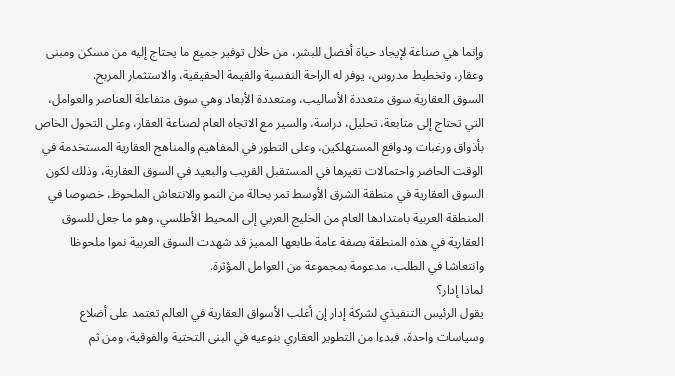وإنما هي صناعة لإيجاد حياة أفضل للبشر، من خلال توفير جميع ما يحتاج إليه من مسكن ومبنى وعقار، وتخطيط مدروس، يوفر له الراحة النفسية والقيمة الحقيقية، والاستثمار المربح.
السوق العقارية سوق متعددة الأساليب، ومتعددة الأبعاد وهي سوق متفاعلة العناصر والعوامل، التي تحتاج إلى متابعة، تحليل، دراسة، والسير مع الاتجاه العام لصناعة العقار، وعلى التحول الخاص بأذواق ورغبات ودوافع المستهلكين، وعلى التطور في المفاهيم والمناهج العقارية المستخدمة في الوقت الحاضر واحتمالات تغيرها في المستقبل القريب والبعيد في السوق العقارية، وذلك لكون السوق العقارية في منطقة الشرق الأوسط تمر بحالة من النمو والانتعاش الملحوظ، خصوصا في المنطقة العربية بامتدادها العام من الخليج العربي إلى المحيط الأطلسي، وهو ما جعل للسوق العقارية في هذه المنطقة بصفة عامة طابعها المميز قد شهدت السوق العربية نموا ملحوظا وانتعاشا في الطلب، مدعومة بمجموعة من العوامل المؤثرة.
لماذا إدار؟
يقول الرئيس التنفيذي لشركة إدار إن أغلب الأسواق العقارية في العالم تعتمد على أضلاع وسياسات واحدة، فبدءا من التطوير العقاري بنوعيه في البنى التحتية والفوقية، ومن ثم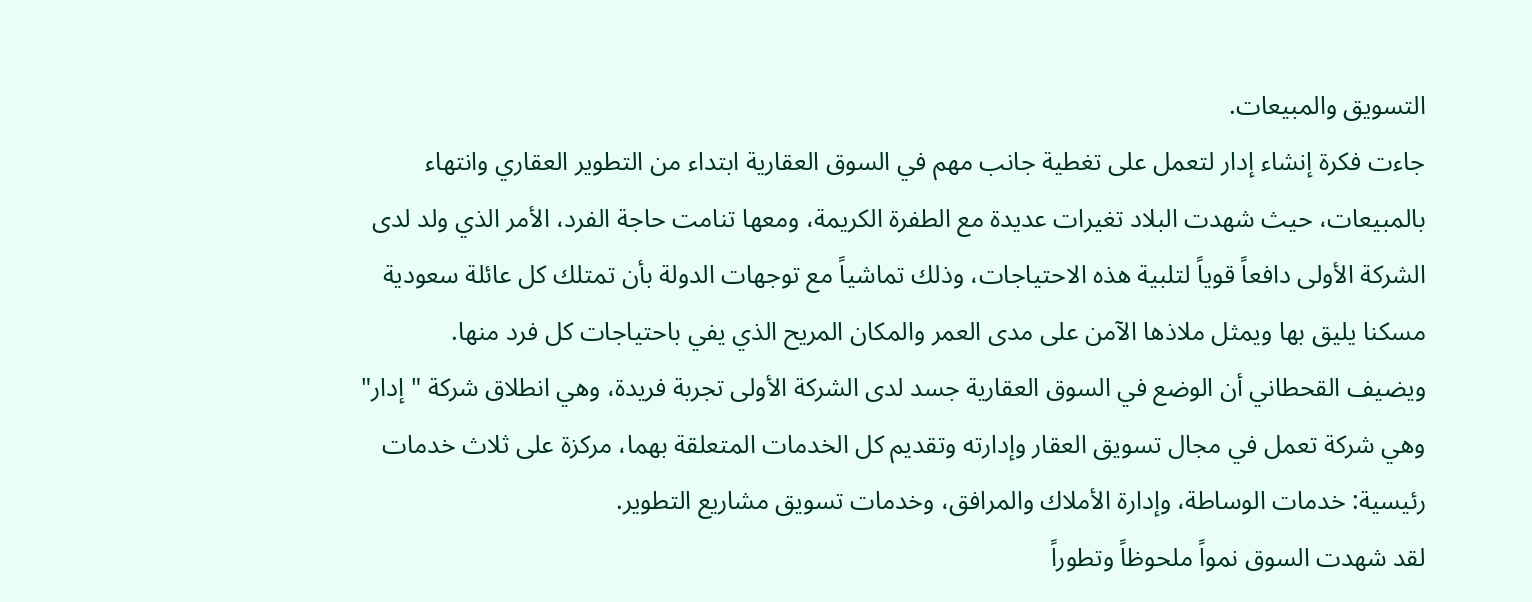التسويق والمبيعات.
جاءت فكرة إنشاء إدار لتعمل على تغطية جانب مهم في السوق العقارية ابتداء من التطوير العقاري وانتهاء بالمبيعات، حيث شهدت البلاد تغيرات عديدة مع الطفرة الكريمة، ومعها تنامت حاجة الفرد، الأمر الذي ولد لدى الشركة الأولى دافعاً قوياً لتلبية هذه الاحتياجات، وذلك تماشياً مع توجهات الدولة بأن تمتلك كل عائلة سعودية مسكنا يليق بها ويمثل ملاذها الآمن على مدى العمر والمكان المريح الذي يفي باحتياجات كل فرد منها.
ويضيف القحطاني أن الوضع في السوق العقارية جسد لدى الشركة الأولى تجربة فريدة، وهي انطلاق شركة "إدار" وهي شركة تعمل في مجال تسويق العقار وإدارته وتقديم كل الخدمات المتعلقة بهما، مركزة على ثلاث خدمات رئيسية: خدمات الوساطة، وإدارة الأملاك والمرافق، وخدمات تسويق مشاريع التطوير.
لقد شهدت السوق نمواً ملحوظاً وتطوراً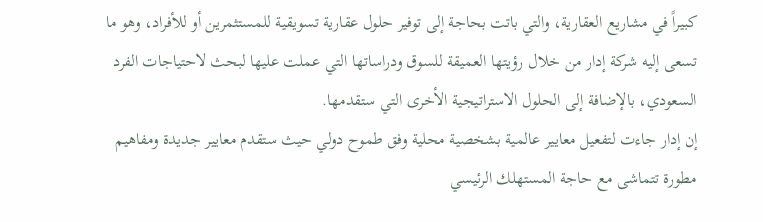كبيراً في مشاريع العقارية، والتي باتت بحاجة إلى توفير حلول عقارية تسويقية للمستثمرين أو للأفراد، وهو ما تسعى إليه شركة إدار من خلال رؤيتها العميقة للسوق ودراساتها التي عملت عليها لبحث لاحتياجات الفرد السعودي، بالإضافة إلى الحلول الاستراتيجية الأخرى التي ستقدمها.
إن إدار جاءت لتفعيل معايير عالمية بشخصية محلية وفق طموح دولي حيث ستقدم معايير جديدة ومفاهيم مطورة تتماشى مع حاجة المستهلك الرئيسي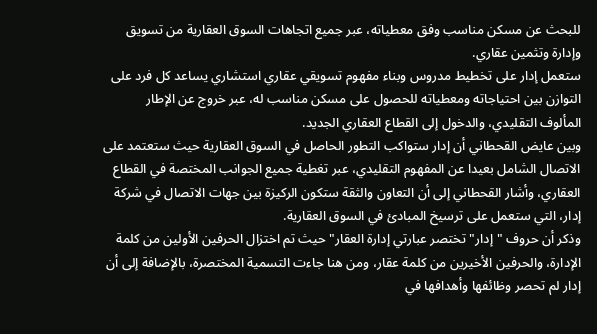للبحث عن مسكن مناسب وفق معطياته، عبر جميع اتجاهات السوق العقارية من تسويق وإدارة وتثمين عقاري.
ستعمل إدار على تخطيط مدروس وبناء مفهوم تسويقي عقاري استشاري يساعد كل فرد على التوازن بين احتياجاته ومعطياته للحصول على مسكن مناسب له، عبر خروج عن الإطار المألوف التقليدي، والدخول إلى القطاع العقاري الجديد.
وبين عايض القحطاني أن إدار ستواكب التطور الحاصل في السوق العقارية حيث ستعتمد على الاتصال الشامل بعيدا عن المفهوم التقليدي، عبر تغطية جميع الجوانب المختصة في القطاع العقاري، وأشار القحطاني إلى أن التعاون والثقة ستكون الركيزة بين جهات الاتصال في شركة إدار، التي ستعمل على ترسيخ المبادئ في السوق العقارية.
وذكر أن حروف "إدار" تختصر عبارتي إدارة العقار" حيث تم اختزال الحرفين الأولين من كلمة الإدارة، والحرفين الأخيرين من كلمة عقار، ومن هنا جاءت التسمية المختصرة، بالإضافة إلى أن إدار لم تحصر وظائفها وأهدافها في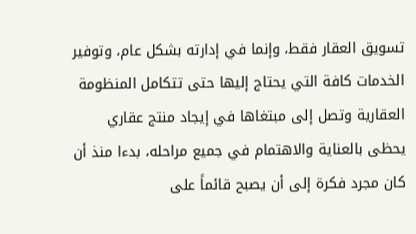تسويق العقار فقط، وإنما في إدارته بشكل عام، وتوفير الخدمات كافة التي يحتاج إليها حتى تتكامل المنظومة العقارية وتصل إلى مبتغاها في إيجاد منتج عقاري يحظى بالعناية والاهتمام في جميع مراحله، بدءا منذ أن كان مجرد فكرة إلى أن يصبح قائماً على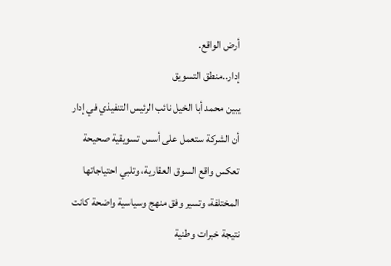أرض الواقع.
إدار..منطق التسويق
يبين محمد أبا الخيل نائب الرئيس التنفيذي في إدار أن الشركة ستعمل على أسس تسويقية صحيحة تعكس واقع السوق العقارية، وتلبي احتياجاتها المختلفة، وتسير وفق منهج وسياسية واضحة كانت نتيجة خبرات وطنية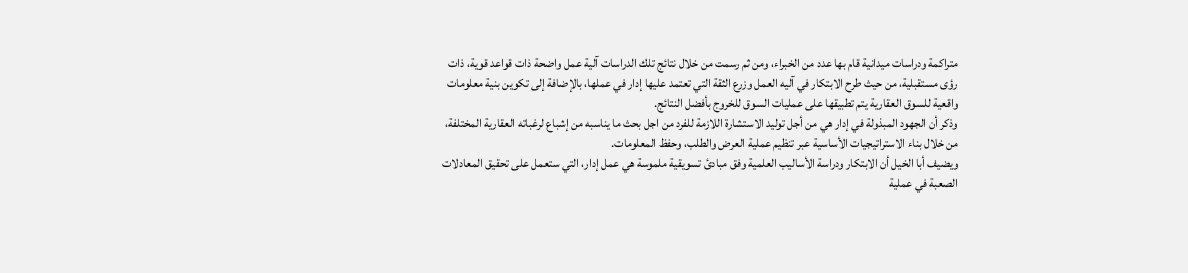متراكمة ودراسات ميدانية قام بها عدد من الخبراء، ومن ثم رسمت من خلال نتائج تلك الدراسات آلية عمل واضحة ذات قواعد قوية، ذات رؤى مستقبلية، من حيث طرح الابتكار في آليه العمل وزرع الثقة التي تعتمد عليها إدار في عملها، بالإضافة إلى تكوين بنية معلومات واقعية للسوق العقارية يتم تطبيقها على عمليات السوق للخروج بأفضل النتائج.
وذكر أن الجهود المبذولة في إدار هي من أجل توليد الاستشارة اللازمة للفرد من اجل بحث ما يناسبه من إشباع لرغباته العقارية المختلفة، من خلال بناء الاستراتيجيات الأساسية عبر تنظيم عملية العرض والطلب، وحفظ المعلومات.
ويضيف أبا الخيل أن الابتكار ودراسة الأساليب العلمية وفق مبادئ تسويقية ملموسة هي عمل إدار، التي ستعمل على تحقيق المعادلات الصعبة في عملية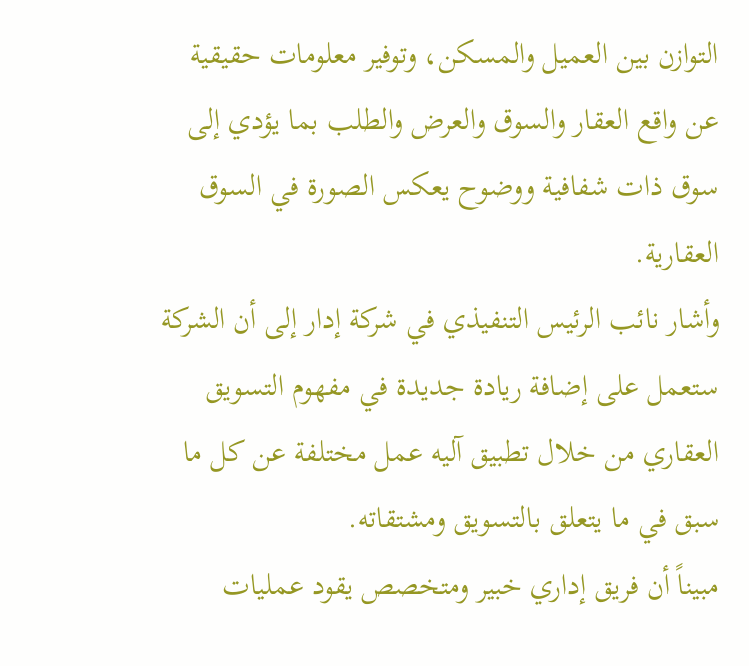التوازن بين العميل والمسكن، وتوفير معلومات حقيقية عن واقع العقار والسوق والعرض والطلب بما يؤدي إلى سوق ذات شفافية ووضوح يعكس الصورة في السوق العقارية.
وأشار نائب الرئيس التنفيذي في شركة إدار إلى أن الشركة ستعمل على إضافة ريادة جديدة في مفهوم التسويق العقاري من خلال تطبيق آليه عمل مختلفة عن كل ما سبق في ما يتعلق بالتسويق ومشتقاته.
مبيناً أن فريق إداري خبير ومتخصص يقود عمليات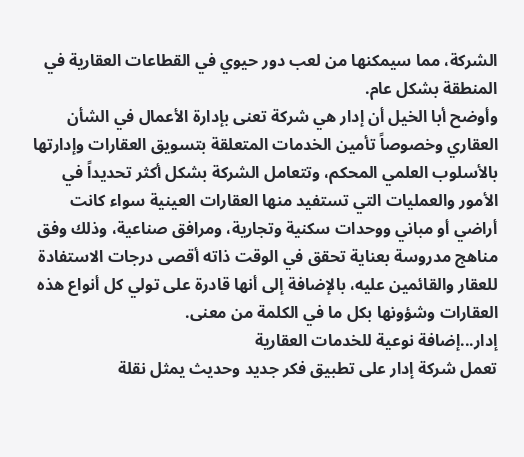الشركة، مما سيمكنها من لعب دور حيوي في القطاعات العقارية في المنطقة بشكل عام.
وأوضح أبا الخيل أن إدار هي شركة تعنى بإدارة الأعمال في الشأن العقاري وخصوصاً تأمين الخدمات المتعلقة بتسويق العقارات وإدارتها بالأسلوب العلمي المحكم، وتتعامل الشركة بشكل أكثر تحديداً في الأمور والعمليات التي تستفيد منها العقارات العينية سواء كانت أراضي أو مباني ووحدات سكنية وتجارية، ومرافق صناعية، وذلك وفق مناهج مدروسة بعناية تحقق في الوقت ذاته أقصى درجات الاستفادة للعقار والقائمين عليه، بالإضافة إلى أنها قادرة على تولي كل أنواع هذه العقارات وشؤونها بكل ما في الكلمة من معنى.
إدار...إضافة نوعية للخدمات العقارية
تعمل شركة إدار على تطبيق فكر جديد وحديث يمثل نقلة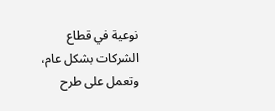نوعية في قطاع الشركات بشكل عام، وتعمل على طرح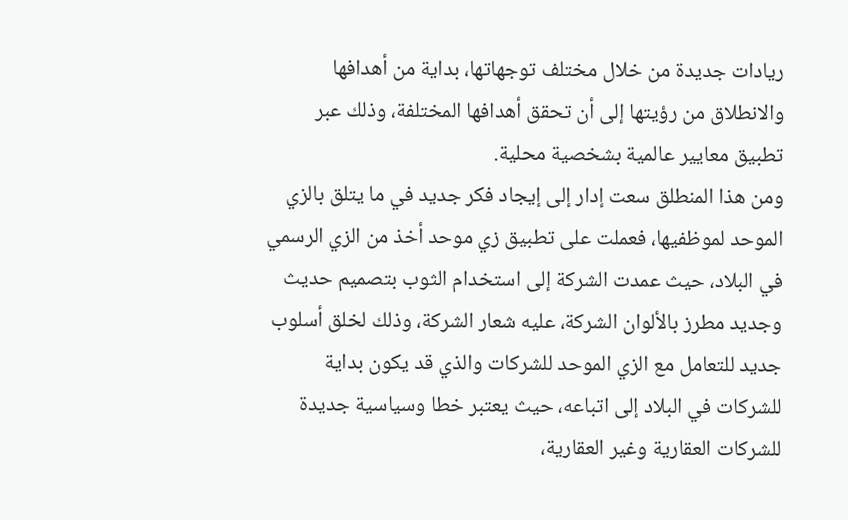ريادات جديدة من خلال مختلف توجهاتها، بداية من أهدافها والانطلاق من رؤيتها إلى أن تحقق أهدافها المختلفة، وذلك عبر تطبيق معايير عالمية بشخصية محلية.
ومن هذا المنطلق سعت إدار إلى إيجاد فكر جديد في ما يتلق بالزي الموحد لموظفيها، فعملت على تطبيق زي موحد أخذ من الزي الرسمي في البلاد، حيث عمدت الشركة إلى استخدام الثوب بتصميم حديث وجديد مطرز بالألوان الشركة، عليه شعار الشركة، وذلك لخلق أسلوب جديد للتعامل مع الزي الموحد للشركات والذي قد يكون بداية للشركات في البلاد إلى اتباعه، حيث يعتبر خطا وسياسية جديدة للشركات العقارية وغير العقارية،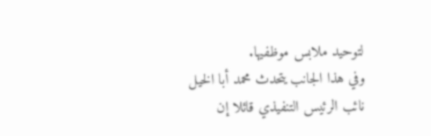لتوحيد ملابس موظفيها.
وفي هذا الجانب يتحدث محمد أبا الخيل نائب الرئيس التنفيذي قائلا إن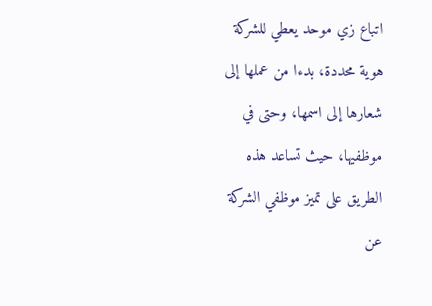اتباع زي موحد يعطي للشركة هوية محددة، بدءا من عملها إلى شعارها إلى اسمها، وحتى في موظفيها، حيث تساعد هذه الطريق على تميز موظفي الشركة عن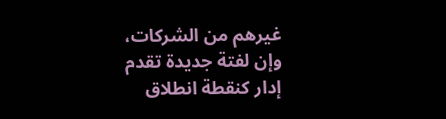غيرهم من الشركات، وإن لفتة جديدة تقدم إدار كنقطة انطلاق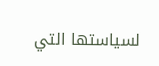لسياستها التي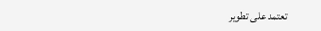تعتمد على تطوير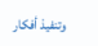وتنفيذ أفكار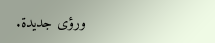ورؤى جديدة.